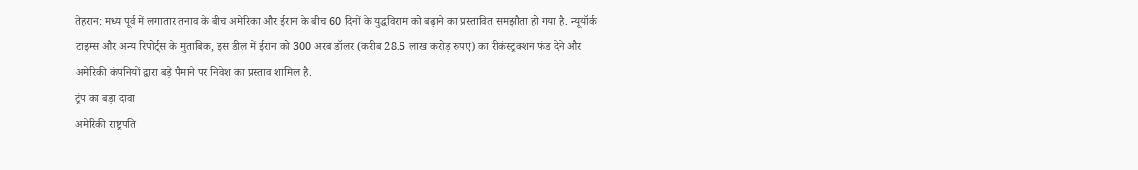तेहरान: मध्य पूर्व में लगातार तनाव के बीच अमेरिका और ईरान के बीच 60 दिनों के युद्धविराम को बढ़ाने का प्रस्तावित समझौता हो गया है. न्यूयॉर्क टाइम्स और अन्य रिपोर्ट्स के मुताबिक, इस डील में ईरान को 300 अरब डॉलर (करीब 28.5 लाख करोड़ रुपए) का रीकंस्ट्रक्शन फंड देने और अमेरिकी कंपनियों द्वारा बड़े पैमाने पर निवेश का प्रस्ताव शामिल है.
ट्रंप का बड़ा दावा
अमेरिकी राष्ट्रपति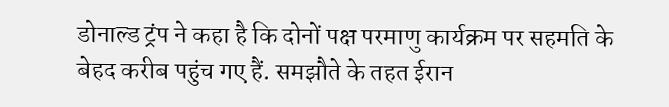डोनाल्ड ट्रंप ने कहा है कि दोनों पक्ष परमाणु कार्यक्रम पर सहमति के बेहद करीब पहुंच गए हैं. समझौते के तहत ईरान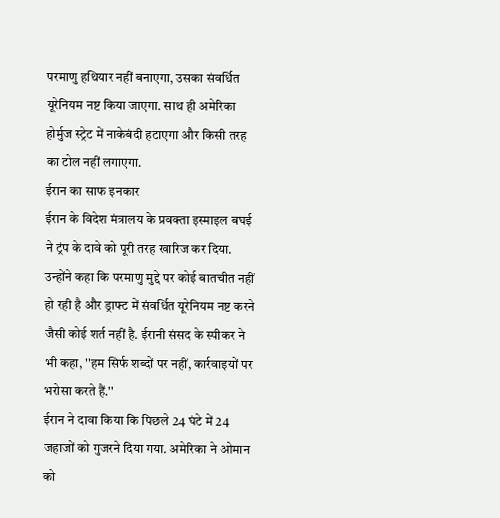परमाणु हथियार नहीं बनाएगा, उसका संवर्धित यूरेनियम नष्ट किया जाएगा. साथ ही अमेरिका होर्मुज स्ट्रेट में नाकेबंदी हटाएगा और किसी तरह का टोल नहीं लगाएगा.
ईरान का साफ इनकार
ईरान के विदेश मंत्रालय के प्रवक्ता इस्माइल बघई ने ट्रंप के दावे को पूरी तरह खारिज कर दिया. उन्होंने कहा कि परमाणु मुद्दे पर कोई बातचीत नहीं हो रही है और ड्राफ्ट में संवर्धित यूरेनियम नष्ट करने जैसी कोई शर्त नहीं है. ईरानी संसद के स्पीकर ने भी कहा, ''हम सिर्फ शब्दों पर नहीं, कार्रवाइयों पर भरोसा करते हैं.''
ईरान ने दावा किया कि पिछले 24 घंटे में 24 जहाजों को गुजरने दिया गया. अमेरिका ने ओमान को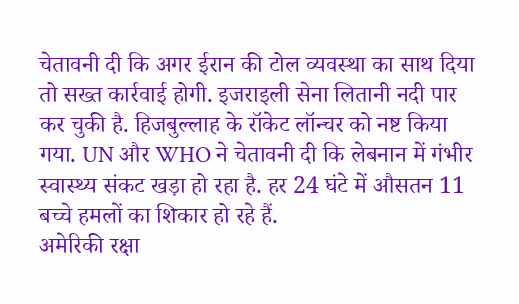चेतावनी दी कि अगर ईरान की टोल व्यवस्था का साथ दिया तो सख्त कार्रवाई होगी. इजराइली सेना लितानी नदी पार कर चुकी है. हिजबुल्लाह के रॉकेट लॉन्चर को नष्ट किया गया. UN और WHO ने चेतावनी दी कि लेबनान में गंभीर स्वास्थ्य संकट खड़ा हो रहा है. हर 24 घंटे में औसतन 11 बच्चे हमलों का शिकार हो रहे हैं.
अमेरिकी रक्षा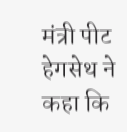मंत्री पीट हेगसेथ ने कहा कि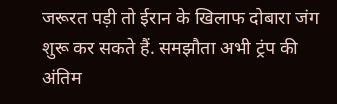जरूरत पड़ी तो ईरान के खिलाफ दोबारा जंग शुरू कर सकते हैं. समझौता अभी ट्रंप की अंतिम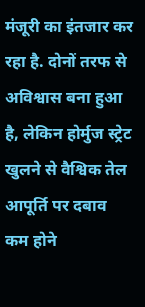मंजूरी का इंतजार कर रहा है. दोनों तरफ से अविश्वास बना हुआ है, लेकिन होर्मुज स्ट्रेट खुलने से वैश्विक तेल आपूर्ति पर दबाव कम होने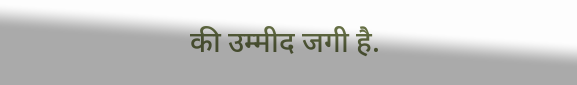की उम्मीद जगी है.